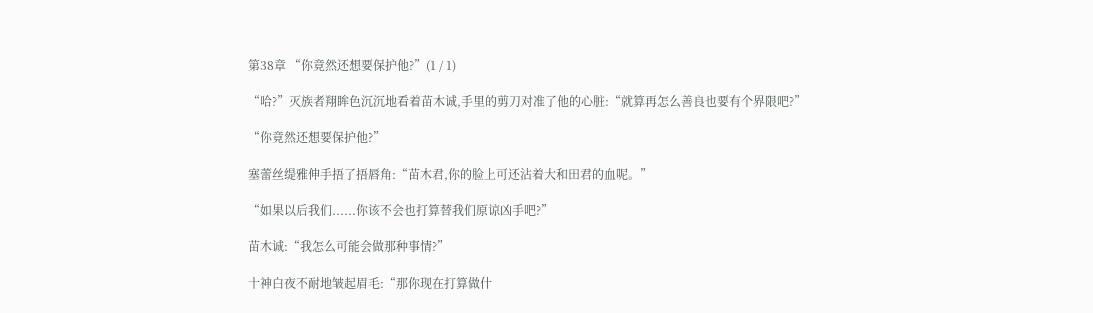第38章 “你竟然还想要保护他?”(1 / 1)

“哈?”灭族者翔眸色沉沉地看着苗木诚,手里的剪刀对准了他的心脏:“就算再怎么善良也要有个界限吧?”

“你竟然还想要保护他?”

塞蕾丝缇雅伸手捂了捂唇角:“苗木君,你的脸上可还沾着大和田君的血呢。”

“如果以后我们......你该不会也打算替我们原谅凶手吧?”

苗木诚:“我怎么可能会做那种事情?”

十神白夜不耐地皱起眉毛:“那你现在打算做什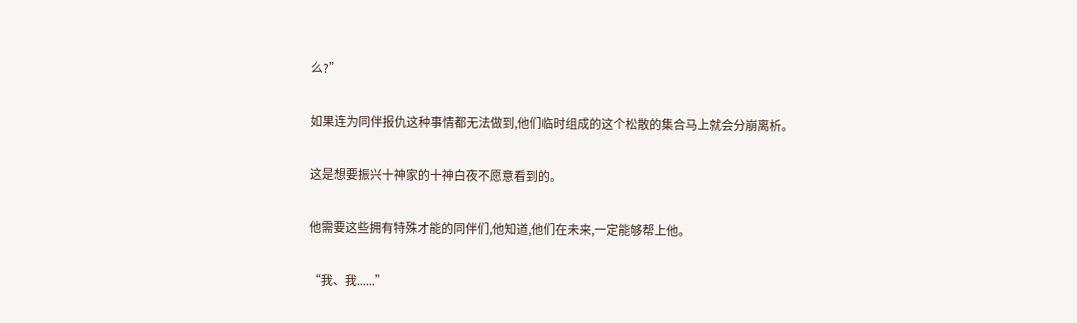么?”

如果连为同伴报仇这种事情都无法做到,他们临时组成的这个松散的集合马上就会分崩离析。

这是想要振兴十神家的十神白夜不愿意看到的。

他需要这些拥有特殊才能的同伴们,他知道,他们在未来,一定能够帮上他。

“我、我......”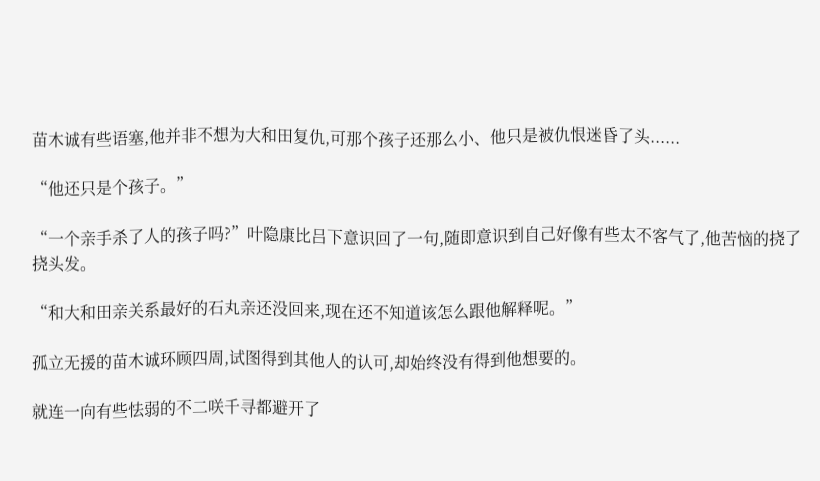苗木诚有些语塞,他并非不想为大和田复仇,可那个孩子还那么小、他只是被仇恨迷昏了头......

“他还只是个孩子。”

“一个亲手杀了人的孩子吗?”叶隐康比吕下意识回了一句,随即意识到自己好像有些太不客气了,他苦恼的挠了挠头发。

“和大和田亲关系最好的石丸亲还没回来,现在还不知道该怎么跟他解释呢。”

孤立无援的苗木诚环顾四周,试图得到其他人的认可,却始终没有得到他想要的。

就连一向有些怯弱的不二咲千寻都避开了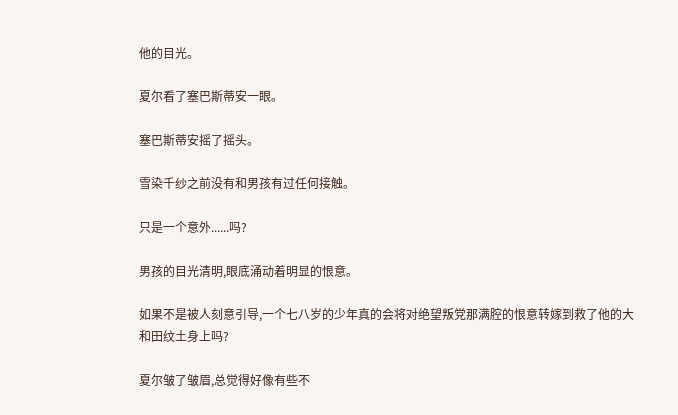他的目光。

夏尔看了塞巴斯蒂安一眼。

塞巴斯蒂安摇了摇头。

雪染千纱之前没有和男孩有过任何接触。

只是一个意外......吗?

男孩的目光清明,眼底涌动着明显的恨意。

如果不是被人刻意引导,一个七八岁的少年真的会将对绝望叛党那满腔的恨意转嫁到救了他的大和田纹土身上吗?

夏尔皱了皱眉,总觉得好像有些不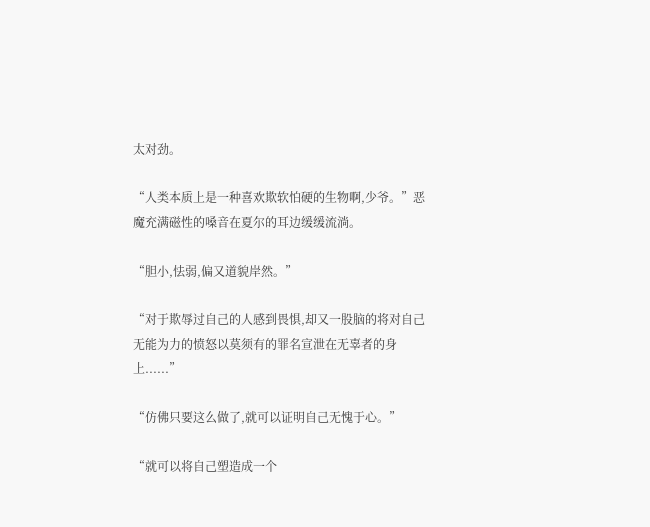太对劲。

“人类本质上是一种喜欢欺软怕硬的生物啊,少爷。”恶魔充满磁性的嗓音在夏尔的耳边缓缓流淌。

“胆小,怯弱,偏又道貌岸然。”

“对于欺辱过自己的人感到畏惧,却又一股脑的将对自己无能为力的愤怒以莫须有的罪名宣泄在无辜者的身上......”

“仿佛只要这么做了,就可以证明自己无愧于心。”

“就可以将自己塑造成一个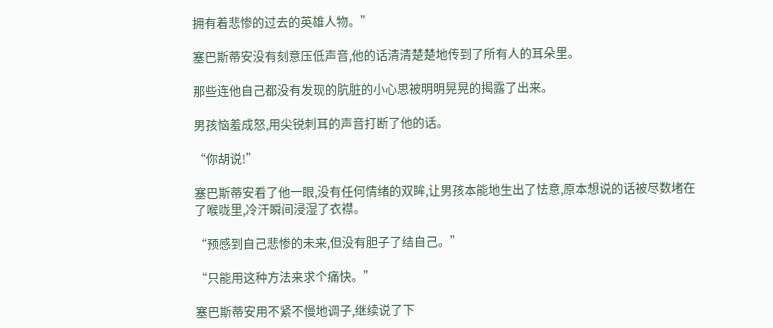拥有着悲惨的过去的英雄人物。”

塞巴斯蒂安没有刻意压低声音,他的话清清楚楚地传到了所有人的耳朵里。

那些连他自己都没有发现的肮脏的小心思被明明晃晃的揭露了出来。

男孩恼羞成怒,用尖锐刺耳的声音打断了他的话。

“你胡说!”

塞巴斯蒂安看了他一眼,没有任何情绪的双眸,让男孩本能地生出了怯意,原本想说的话被尽数堵在了喉咙里,冷汗瞬间浸湿了衣襟。

“预感到自己悲惨的未来,但没有胆子了结自己。”

“只能用这种方法来求个痛快。”

塞巴斯蒂安用不紧不慢地调子,继续说了下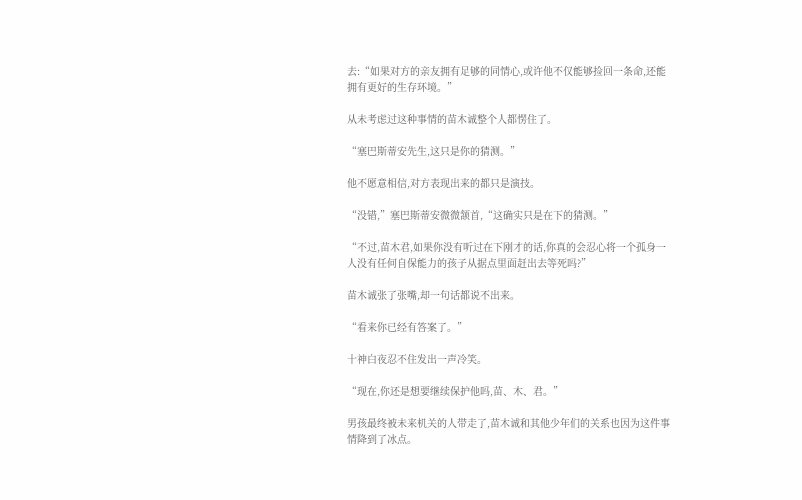去:“如果对方的亲友拥有足够的同情心,或许他不仅能够捡回一条命,还能拥有更好的生存环境。”

从未考虑过这种事情的苗木诚整个人都愣住了。

“塞巴斯蒂安先生,这只是你的猜测。”

他不愿意相信,对方表现出来的都只是演技。

“没错,”塞巴斯蒂安微微颔首,“这确实只是在下的猜测。”

“不过,苗木君,如果你没有听过在下刚才的话,你真的会忍心将一个孤身一人没有任何自保能力的孩子从据点里面赶出去等死吗?”

苗木诚张了张嘴,却一句话都说不出来。

“看来你已经有答案了。”

十神白夜忍不住发出一声冷笑。

“现在,你还是想要继续保护他吗,苗、木、君。”

男孩最终被未来机关的人带走了,苗木诚和其他少年们的关系也因为这件事情降到了冰点。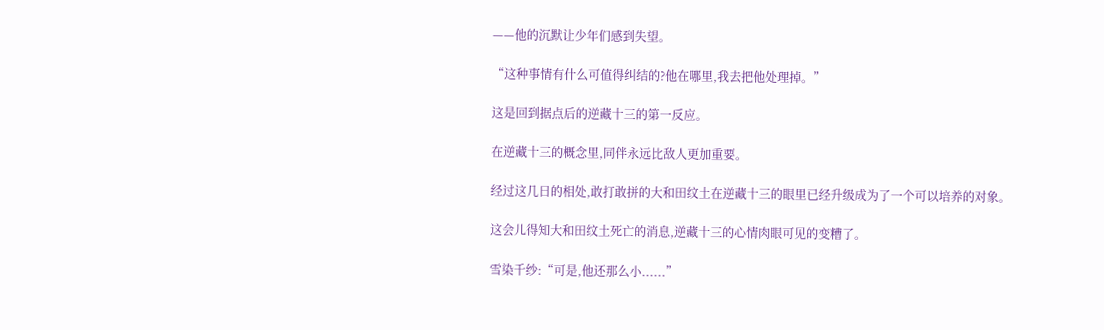——他的沉默让少年们感到失望。

“这种事情有什么可值得纠结的?他在哪里,我去把他处理掉。”

这是回到据点后的逆藏十三的第一反应。

在逆藏十三的概念里,同伴永远比敌人更加重要。

经过这几日的相处,敢打敢拼的大和田纹土在逆藏十三的眼里已经升级成为了一个可以培养的对象。

这会儿得知大和田纹土死亡的消息,逆藏十三的心情肉眼可见的变糟了。

雪染千纱:“可是,他还那么小......”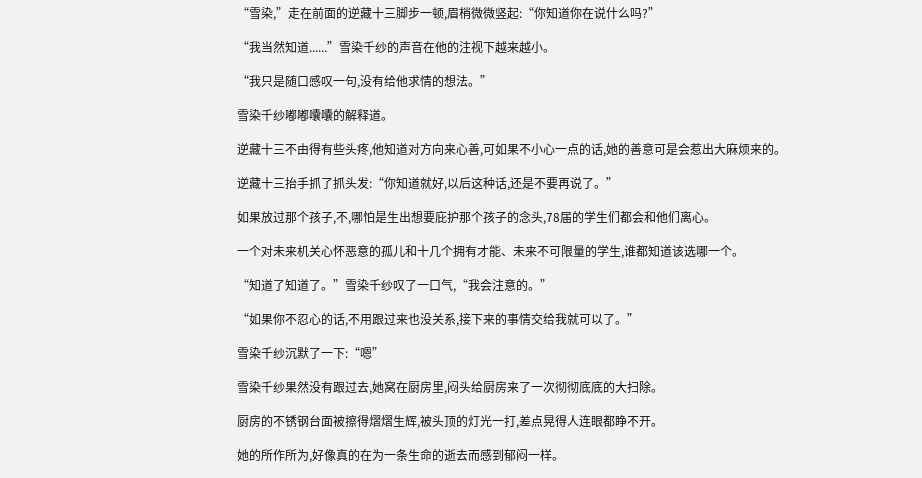“雪染,”走在前面的逆藏十三脚步一顿,眉梢微微竖起:“你知道你在说什么吗?”

“我当然知道......”雪染千纱的声音在他的注视下越来越小。

“我只是随口感叹一句,没有给他求情的想法。”

雪染千纱嘟嘟囔囔的解释道。

逆藏十三不由得有些头疼,他知道对方向来心善,可如果不小心一点的话,她的善意可是会惹出大麻烦来的。

逆藏十三抬手抓了抓头发:“你知道就好,以后这种话,还是不要再说了。”

如果放过那个孩子,不,哪怕是生出想要庇护那个孩子的念头,78届的学生们都会和他们离心。

一个对未来机关心怀恶意的孤儿和十几个拥有才能、未来不可限量的学生,谁都知道该选哪一个。

“知道了知道了。”雪染千纱叹了一口气,“我会注意的。”

“如果你不忍心的话,不用跟过来也没关系,接下来的事情交给我就可以了。”

雪染千纱沉默了一下:“嗯”

雪染千纱果然没有跟过去,她窝在厨房里,闷头给厨房来了一次彻彻底底的大扫除。

厨房的不锈钢台面被擦得熠熠生辉,被头顶的灯光一打,差点晃得人连眼都睁不开。

她的所作所为,好像真的在为一条生命的逝去而感到郁闷一样。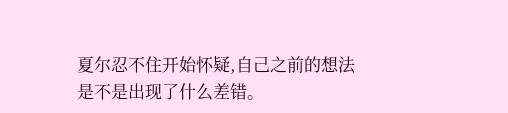夏尔忍不住开始怀疑,自己之前的想法是不是出现了什么差错。